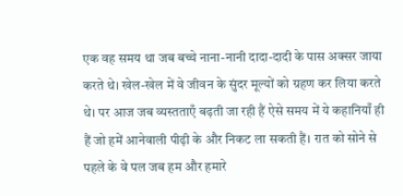एक वह समय था जब बच्चे नाना-नानी दादा-दादी के पास अक्सर जाया करते थे। खेल-खेल में वे जीवन के सुंदर मूल्यों को ग्रहण कर लिया करते थे। पर आज जब व्यस्तताएँ बढ़ती जा रही हैं ऐसे समय में ये कहानियाँ ही हैं जो हमें आनेवाली पीढ़ी के और निकट ला सकती हैं। रात को सोने से पहले के वे पल जब हम और हमारे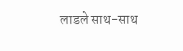लाडले साथ-साथ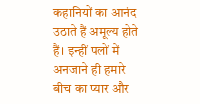कहानियों का आनंद उठाते हैं अमूल्य होते हैं। इन्हीं पलों में अनजाने ही हमारे बीच का प्यार और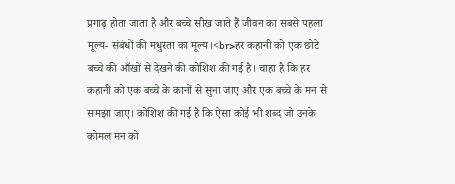प्रगाढ़ होता जाता है और बच्चे सीख जाते हैं जीवन का सबसे पहला मूल्य- संबंधों की मधुरता का मूल्य।<br>हर कहानी को एक छोटे बच्चे की आँखों से देखने की कोशिश की गई है। चाहा है कि हर कहानी को एक बच्चे के कानों से सुना जाए और एक बच्चे के मन से समझा जाए। कोशिश की गई है कि ऐसा कोई भी शब्द जो उनके कोमल मन को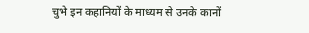चुभे इन कहानियों के माध्यम से उनके कानों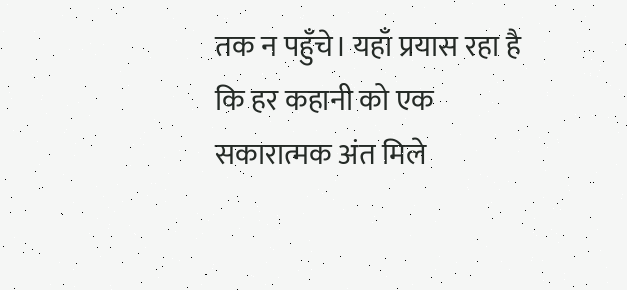तक न पहुँचे। यहाँ प्रयास रहा है कि हर कहानी को एक सकारात्मक अंत मिले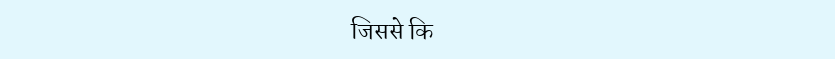जिससे कि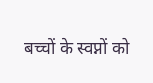बच्चों के स्वप्नों को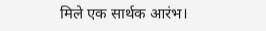मिले एक सार्थक आरंभ।